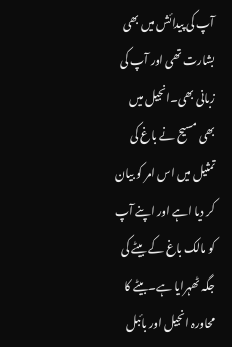آپ کی پیدائش میں بھی بشارت تھی اور آپ کی زبانی بھی۔انجیل میں بھی مسیح نے باغ کی تمثیل میں اس امر کو بیان کر دیا اہے اور اپنے آپ کو مالک باغ کے بیٹے کی جگہ ٹھہرایا ہے۔بیٹے کا محاورہ انجیل اور بائبل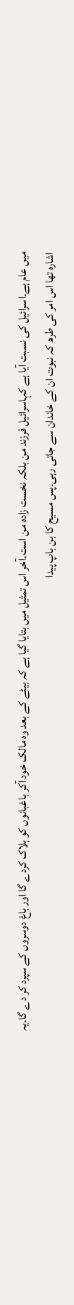میں عام ہے۔اسرائیل کی نسبت آیا ہے کہاسرائیل فرزند من بلکہ نخست زادہ من است۔آخر اس تمثیل میں بتایا گیا ہے کہ بیٹے کے بعد وہ مالک خود آکر باغبانوں کو ہلاک کردے گا اور باغ دوسروں کے سپرد کر دے گا۔یہ اشارہ تھا اس امر کی طرھ کہ نبوت ان کے خاندان سے جاتی رہی۔پس مسیح کا بن باپ پیدا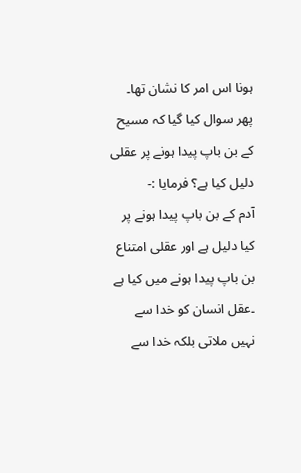ہونا اس امر کا نشان تھا۔
پھر سوال کیا گیا کہ مسیح کے بن باپ پیدا ہونے پر عقلی دلیل کیا ہے؟ فرمایا :-
آدم کے بن باپ پیدا ہونے پر کیا دلیل ہے اور عقلی امتناع بن باپ پیدا ہونے میں کیا ہے ۔عقل انسان کو خدا سے نہیں ملاتی بلکہ خدا سے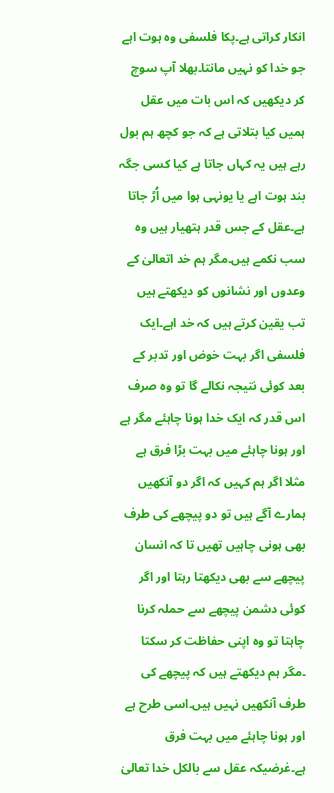انکار کراتی ہے۔پکا فلسفی وہ ہوت اہے جو خدا کو نہیں مانتا۔بھلا آپ سوچ کر دیکھیں کہ اس بات میں عقل ہمیں کیا بتلاتی ہے کہ جو کچھ ہم بول رہے ہیں یہ کہاں جاتا ہے کیا کسی جگہ بند ہوت اہے یا یونہی ہوا میں اُڑ جاتا ہے۔عقل کے جس قدر ہتھیار ہیں وہ سب نکمے ہیں۔مگر ہم خد اتعالیٰ کے وعدوں اور نشانوں کو دیکھتے ہیں تب یقین کرتے ہیں کہ خد اہے۔ایک فلسفی اگر بہت خوض اور تدبر کے بعد کوئی نتیجہ نکالے گا تو وہ صرف اس قدر کہ ایک خدا ہونا چاہئے مگر ہے اور ہونا چاہئے میں بہت بڑا فرق ہے مثلا اگر ہم کہیں کہ اگر دو آنکھیں ہمارے آگے ہیں تو دو پیچھے کی طرف بھی ہونی چاہیں تھیں تا کہ انسان پیچھے سے بھی دیکھتا رہتا اور اگر کوئی دشمن پیچھے سے حملہ کرنا چاہتا تو وہ اپنی حفاظت کر سکتا ۔مگر ہم دیکھتے ہیں کہ پیچھے کی طرف آنکھیں نہیں ہیں۔اسی طرح ہے اور ہونا چاہئے میں بہت فرق ہے۔غرضیکہ عقل سے بالکل خدا تعالیٰ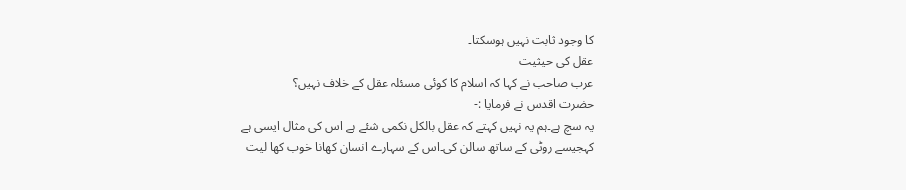کا وجود ثابت نہیں ہوسکتا۔
عقل کی حیثیت
عرب صاحب نے کہا کہ اسلام کا کوئی مسئلہ عقل کے خلاف نہیں؟
حضرت اقدس نے فرمایا :-
یہ سچ ہے۔ہم یہ نہیں کہتے کہ عقل بالکل نکمی شئے ہے اس کی مثال ایسی ہے کہجیسے روٹی کے ساتھ سالن کی۔اس کے سہارے انسان کھانا خوب کھا لیت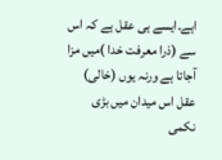اہے۔ایسے ہی عقل ہے کہ اس سے (ذرا معرفت خدا )میں مزا آجاتا ہے ورنہ یوں (خالی) عقل اس میدان میں بڑی نکمی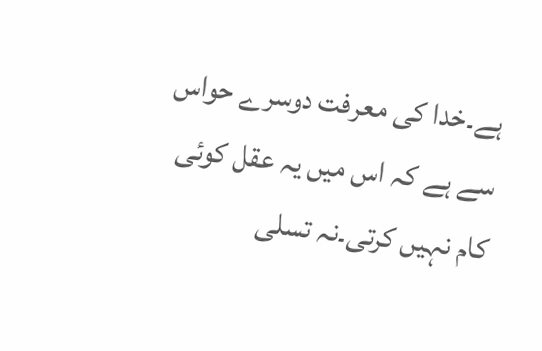ہے۔خدا کی معرفت دوسرے حواس سے ہے کہ اس میں یہ عقل کوئی کام نہیں کرتی۔نہ تسلی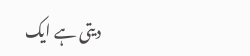دیتی ہے ایک